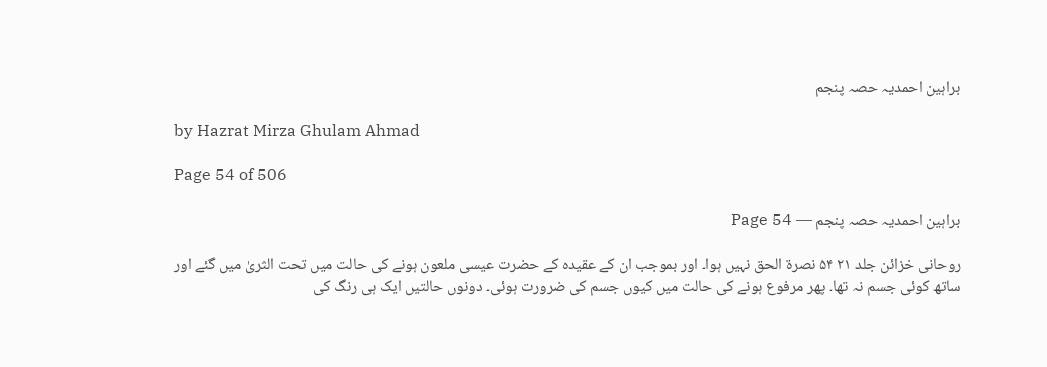براہین احمدیہ حصہ پنجم

by Hazrat Mirza Ghulam Ahmad

Page 54 of 506

براہین احمدیہ حصہ پنجم — Page 54

روحانی خزائن جلد ۲۱ ۵۴ نصرة الحق نہیں ہوا۔ اور بموجب ان کے عقیدہ کے حضرت عیسی ملعون ہونے کی حالت میں تحت الثریٰ میں گئے اور ساتھ کوئی جسم نہ تھا۔ پھر مرفوع ہونے کی حالت میں کیوں جسم کی ضرورت ہوئی۔ دونوں حالتیں ایک ہی رنگ کی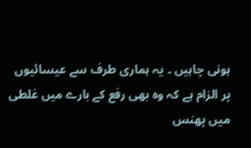ہونی چاہیں ۔ یہ ہماری طرف سے عیسائیوں پر الزام ہے کہ وہ بھی رفع کے بارے میں غلطی میں پھنس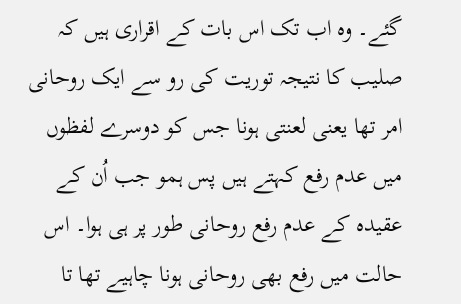گئے۔ وہ اب تک اس بات کے اقراری ہیں کہ صلیب کا نتیجہ توریت کی رو سے ایک روحانی امر تھا یعنی لعنتی ہونا جس کو دوسرے لفظوں میں عدم رفع کہتے ہیں پس ہمو جب اُن کے عقیدہ کے عدم رفع روحانی طور پر ہی ہوا۔ اس حالت میں رفع بھی روحانی ہونا چاہیے تھا تا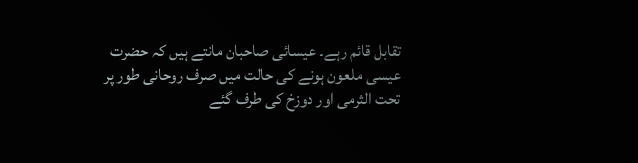تقابل قائم رہے۔ عیسائی صاحبان مانتے ہیں کہ حضرت عیسی ملعون ہونے کی حالت میں صرف روحانی طور پر تحت الثرمی اور دوزخ کی طرف گئے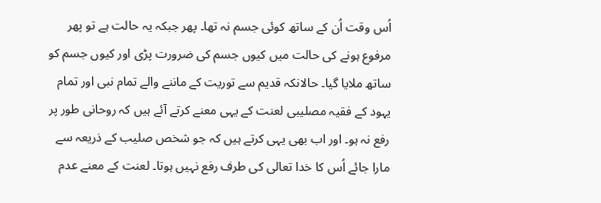اُس وقت اُن کے ساتھ کوئی جسم نہ تھا۔ پھر جبکہ یہ حالت ہے تو پھر مرفوع ہونے کی حالت میں کیوں جسم کی ضرورت پڑی اور کیوں جسم کو ساتھ ملایا گیا۔ حالانکہ قدیم سے توریت کے ماننے والے تمام نبی اور تمام یہود کے فقیہ مصلیبی لعنت کے یہی معنے کرتے آئے ہیں کہ روحانی طور پر رفع نہ ہو۔ اور اب بھی یہی کرتے ہیں کہ جو شخص صلیب کے ذریعہ سے مارا جائے اُس کا خدا تعالی کی طرف رفع نہیں ہوتا۔ لعنت کے معنے عدم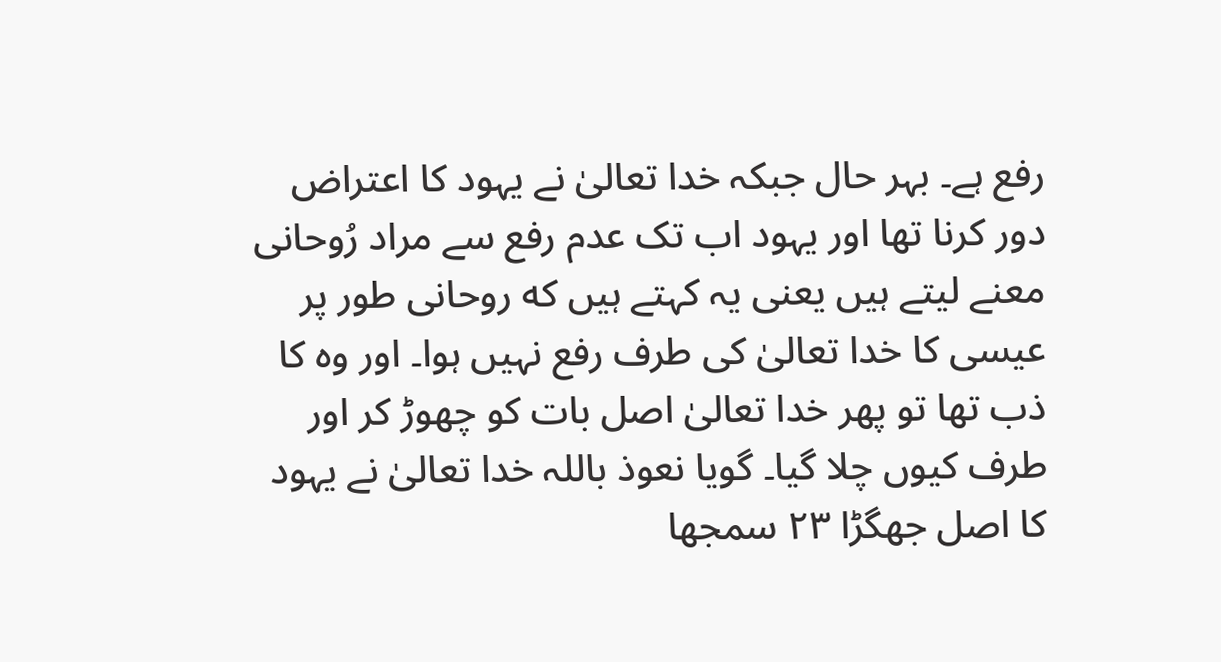رفع ہے۔ بہر حال جبکہ خدا تعالیٰ نے یہود کا اعتراض دور کرنا تھا اور یہود اب تک عدم رفع سے مراد رُوحانی معنے لیتے ہیں یعنی یہ کہتے ہیں که روحانی طور پر عیسی کا خدا تعالیٰ کی طرف رفع نہیں ہوا۔ اور وہ کا ذب تھا تو پھر خدا تعالیٰ اصل بات کو چھوڑ کر اور طرف کیوں چلا گیا۔ گویا نعوذ باللہ خدا تعالیٰ نے یہود کا اصل جھگڑا ۲۳ سمجھا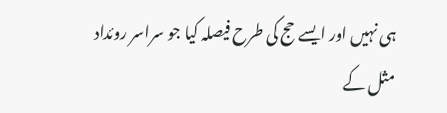ہی نہیں اور ایسے حج کی طرح فیصلہ کیا جو سراسر روئداد مثل کے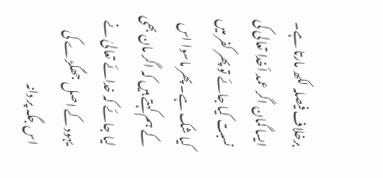برخلاف فیصلہ لکھ مارتا ہے۔ ایسا گمان اگر عمد أخدا تعالی کی نسبت کیا جائے تو پھر کفر میں کیا شک ہے۔ پھر ماسوا اس کے ہم کہتے ہیں کہ اگر مان بھی لیا جائے کہ خدائے تعالیٰ نے یہود کے اصل جھگڑے کی اس جگہ پر دانہ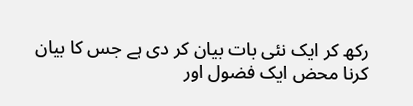رکھ کر ایک نئی بات بیان کر دی ہے جس کا بیان کرنا محض ایک فضول اور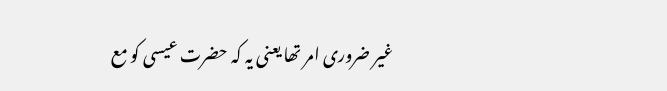غیر ضروری امر تھا یعنی یہ کہ حضرت عیسی کو مع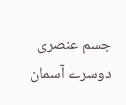جسم عنصری دوسرے آسمان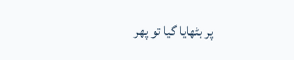پر بٹھایا گیا تو پھر